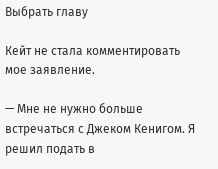Выбрать главу

Кейт не стала комментировать мое заявление.

— Мне не нужно больше встречаться с Джеком Кенигом. Я решил подать в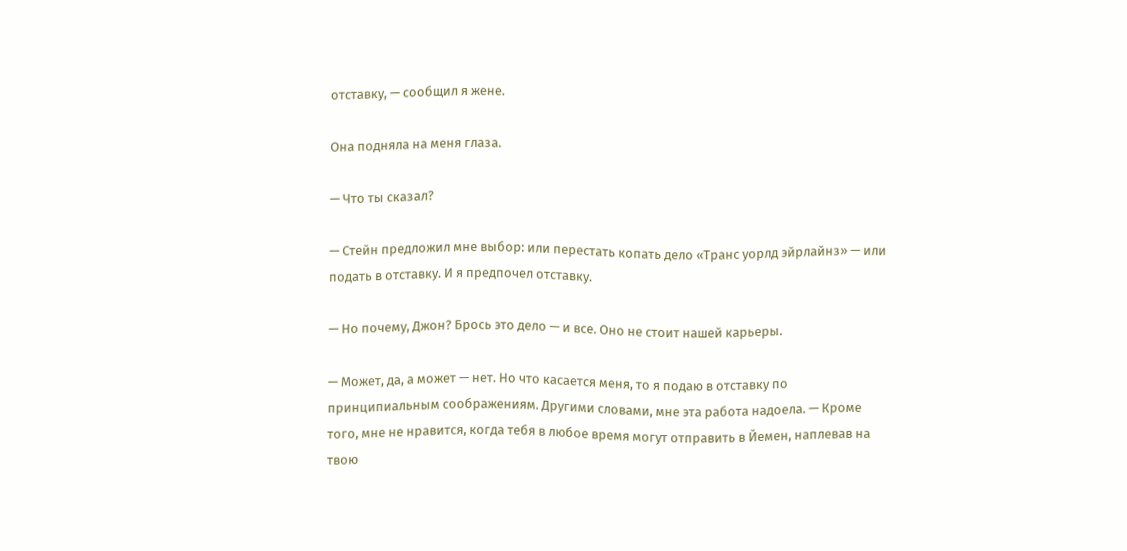отставку, — сообщил я жене.

Она подняла на меня глаза.

— Что ты сказал?

— Стейн предложил мне выбор: или перестать копать дело «Транс уорлд эйрлайнз» — или подать в отставку. И я предпочел отставку.

— Но почему, Джон? Брось это дело — и все. Оно не стоит нашей карьеры.

— Может, да, а может — нет. Но что касается меня, то я подаю в отставку по принципиальным соображениям. Другими словами, мне эта работа надоела. — Кроме того, мне не нравится, когда тебя в любое время могут отправить в Йемен, наплевав на твою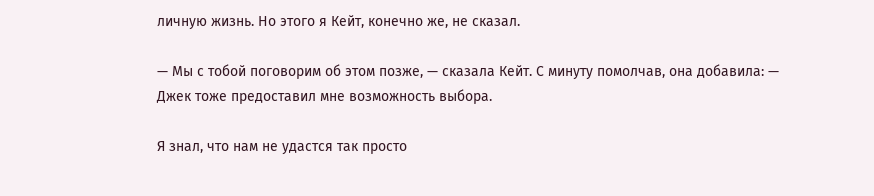личную жизнь. Но этого я Кейт, конечно же, не сказал.

— Мы с тобой поговорим об этом позже, — сказала Кейт. С минуту помолчав, она добавила: — Джек тоже предоставил мне возможность выбора.

Я знал, что нам не удастся так просто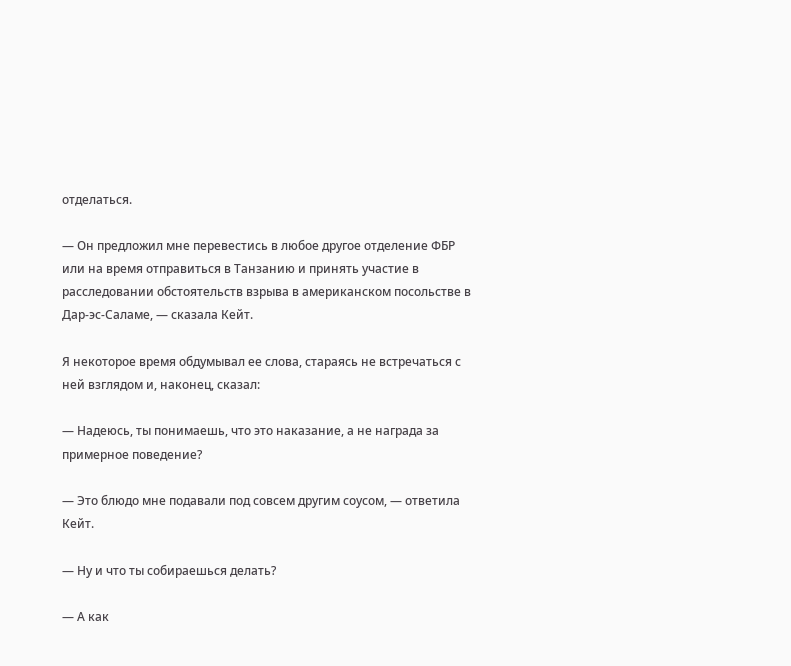отделаться.

— Он предложил мне перевестись в любое другое отделение ФБР или на время отправиться в Танзанию и принять участие в расследовании обстоятельств взрыва в американском посольстве в Дар-эс-Саламе, — сказала Кейт.

Я некоторое время обдумывал ее слова, стараясь не встречаться с ней взглядом и, наконец, сказал:

— Надеюсь, ты понимаешь, что это наказание, а не награда за примерное поведение?

— Это блюдо мне подавали под совсем другим соусом, — ответила Кейт.

— Ну и что ты собираешься делать?

— А как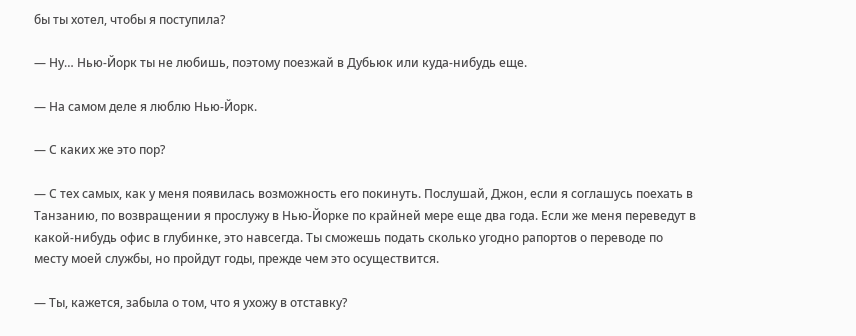бы ты хотел, чтобы я поступила?

— Ну… Нью-Йорк ты не любишь, поэтому поезжай в Дубьюк или куда-нибудь еще.

— На самом деле я люблю Нью-Йорк.

— С каких же это пор?

— С тех самых, как у меня появилась возможность его покинуть. Послушай, Джон, если я соглашусь поехать в Танзанию, по возвращении я прослужу в Нью-Йорке по крайней мере еще два года. Если же меня переведут в какой-нибудь офис в глубинке, это навсегда. Ты сможешь подать сколько угодно рапортов о переводе по месту моей службы, но пройдут годы, прежде чем это осуществится.

— Ты, кажется, забыла о том, что я ухожу в отставку?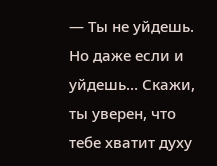— Ты не уйдешь. Но даже если и уйдешь… Скажи, ты уверен, что тебе хватит духу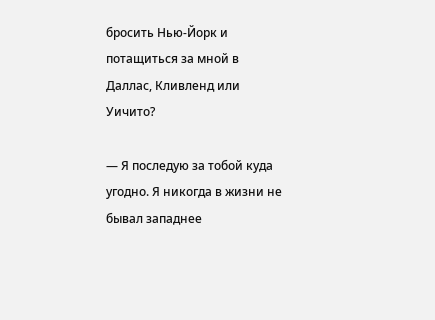бросить Нью-Йорк и потащиться за мной в Даллас, Кливленд или Уичито?

— Я последую за тобой куда угодно. Я никогда в жизни не бывал западнее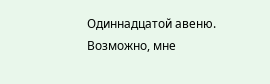Одиннадцатой авеню. Возможно, мне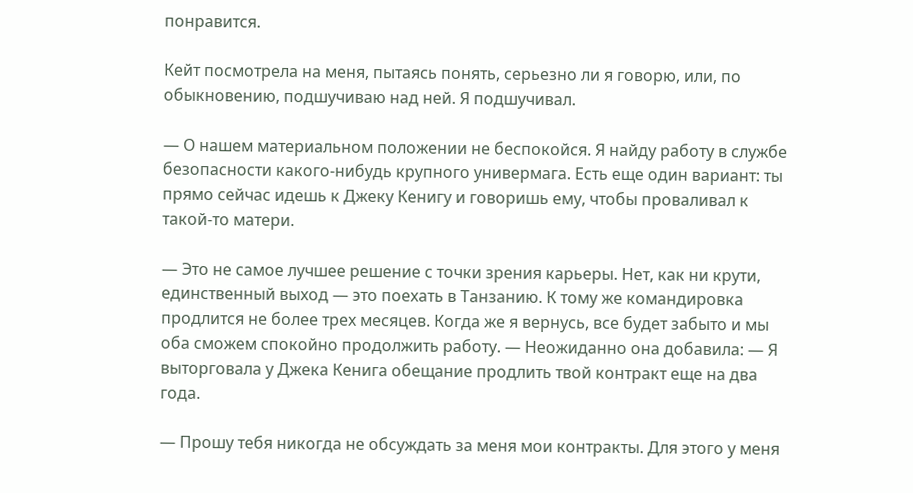понравится.

Кейт посмотрела на меня, пытаясь понять, серьезно ли я говорю, или, по обыкновению, подшучиваю над ней. Я подшучивал.

— О нашем материальном положении не беспокойся. Я найду работу в службе безопасности какого-нибудь крупного универмага. Есть еще один вариант: ты прямо сейчас идешь к Джеку Кенигу и говоришь ему, чтобы проваливал к такой-то матери.

— Это не самое лучшее решение с точки зрения карьеры. Нет, как ни крути, единственный выход — это поехать в Танзанию. К тому же командировка продлится не более трех месяцев. Когда же я вернусь, все будет забыто и мы оба сможем спокойно продолжить работу. — Неожиданно она добавила: — Я выторговала у Джека Кенига обещание продлить твой контракт еще на два года.

— Прошу тебя никогда не обсуждать за меня мои контракты. Для этого у меня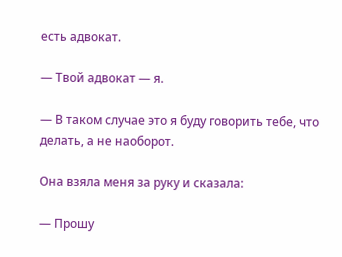есть адвокат.

— Твой адвокат — я.

— В таком случае это я буду говорить тебе, что делать, а не наоборот.

Она взяла меня за руку и сказала:

— Прошу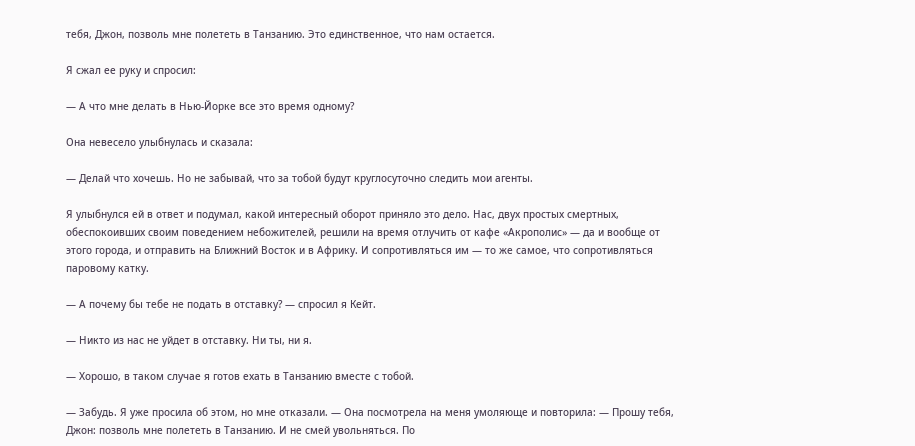тебя, Джон, позволь мне полететь в Танзанию. Это единственное, что нам остается.

Я сжал ее руку и спросил:

— А что мне делать в Нью-Йорке все это время одному?

Она невесело улыбнулась и сказала:

— Делай что хочешь. Но не забывай, что за тобой будут круглосуточно следить мои агенты.

Я улыбнулся ей в ответ и подумал, какой интересный оборот приняло это дело. Нас, двух простых смертных, обеспокоивших своим поведением небожителей, решили на время отлучить от кафе «Акрополис» — да и вообще от этого города, и отправить на Ближний Восток и в Африку. И сопротивляться им — то же самое, что сопротивляться паровому катку.

— А почему бы тебе не подать в отставку? — спросил я Кейт.

— Никто из нас не уйдет в отставку. Ни ты, ни я.

— Хорошо, в таком случае я готов ехать в Танзанию вместе с тобой.

— Забудь. Я уже просила об этом, но мне отказали. — Она посмотрела на меня умоляюще и повторила: — Прошу тебя, Джон: позволь мне полететь в Танзанию. И не смей увольняться. По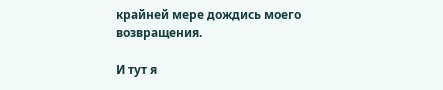крайней мере дождись моего возвращения.

И тут я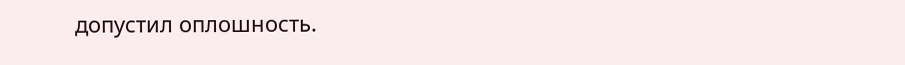допустил оплошность.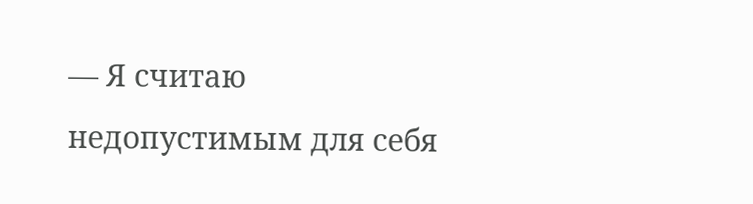— Я считаю недопустимым для себя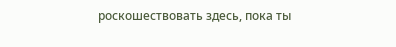роскошествовать здесь, пока ты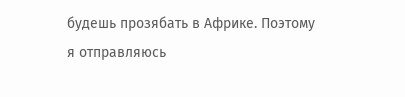будешь прозябать в Африке. Поэтому я отправляюсь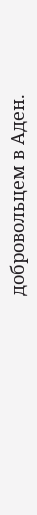добровольцем в Аден.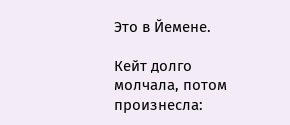Это в Йемене.

Кейт долго молчала, потом произнесла: